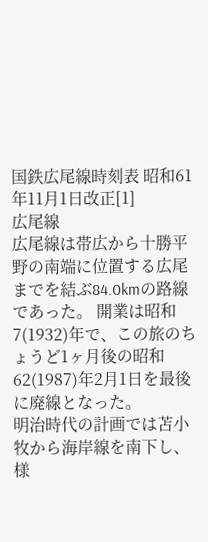国鉄広尾線時刻表 昭和61年11月1日改正[1]
広尾線
広尾線は帯広から十勝平野の南端に位置する広尾までを結ぶ84.0kmの路線であった。 開業は昭和7(1932)年で、この旅のちょうど1ヶ月後の昭和62(1987)年2月1日を最後に廃線となった。
明治時代の計画では苫小牧から海岸線を南下し、様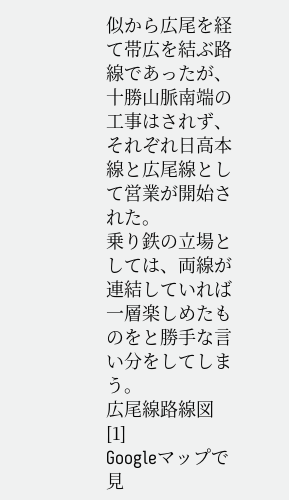似から広尾を経て帯広を結ぶ路線であったが、十勝山脈南端の工事はされず、それぞれ日高本線と広尾線として営業が開始された。
乗り鉄の立場としては、両線が連結していれば一層楽しめたものをと勝手な言い分をしてしまう。
広尾線路線図[1]
Googleマップで見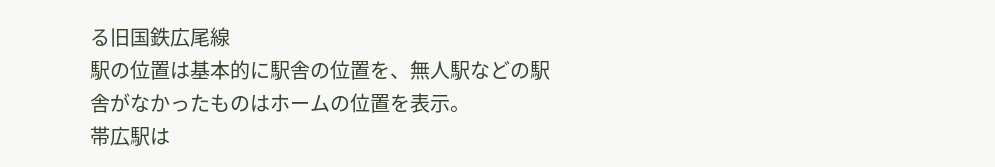る旧国鉄広尾線
駅の位置は基本的に駅舎の位置を、無人駅などの駅舎がなかったものはホームの位置を表示。
帯広駅は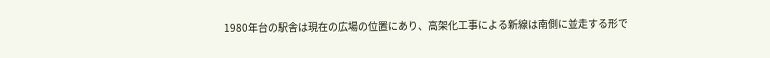1980年台の駅舎は現在の広場の位置にあり、高架化工事による新線は南側に並走する形で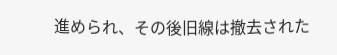進められ、その後旧線は撤去された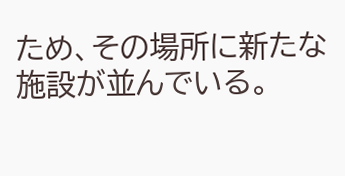ため、その場所に新たな施設が並んでいる。